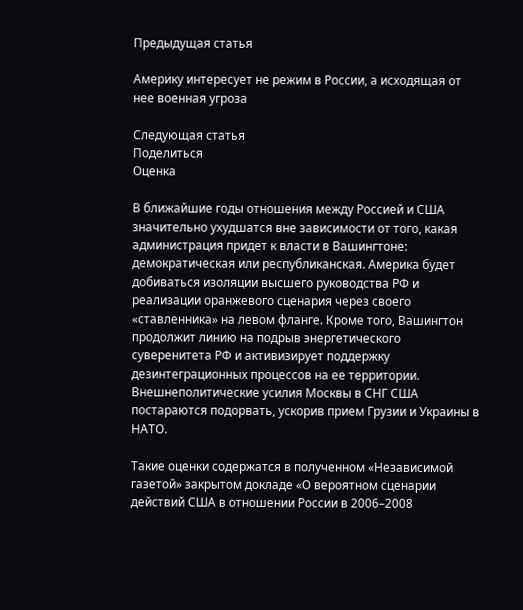Предыдущая статья

Америку интересует не режим в России, а исходящая от нее военная угроза

Следующая статья
Поделиться
Оценка

В ближайшие годы отношения между Россией и США значительно ухудшатся вне зависимости от того, какая администрация придет к власти в Вашингтоне: демократическая или республиканская. Америка будет добиваться изоляции высшего руководства РФ и реализации оранжевого сценария через своего «ставленника» на левом фланге. Кроме того, Вашингтон продолжит линию на подрыв энергетического суверенитета РФ и активизирует поддержку дезинтеграционных процессов на ее территории. Внешнеполитические усилия Москвы в СНГ США постараются подорвать, ускорив прием Грузии и Украины в НАТО.

Такие оценки содержатся в полученном «Независимой газетой» закрытом докладе «О вероятном сценарии действий США в отношении России в 2006–2008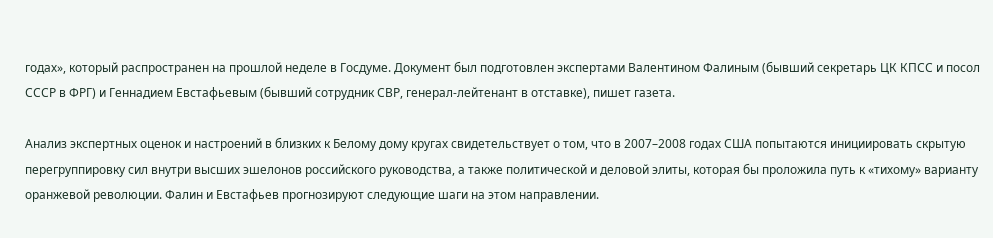годах», который распространен на прошлой неделе в Госдуме. Документ был подготовлен экспертами Валентином Фалиным (бывший секретарь ЦК КПСС и посол СССР в ФРГ) и Геннадием Евстафьевым (бывший сотрудник СВР, генерал-лейтенант в отставке), пишет газета.

Анализ экспертных оценок и настроений в близких к Белому дому кругах свидетельствует о том, что в 2007–2008 годах США попытаются инициировать скрытую перегруппировку сил внутри высших эшелонов российского руководства, а также политической и деловой элиты, которая бы проложила путь к «тихому» варианту оранжевой революции. Фалин и Евстафьев прогнозируют следующие шаги на этом направлении.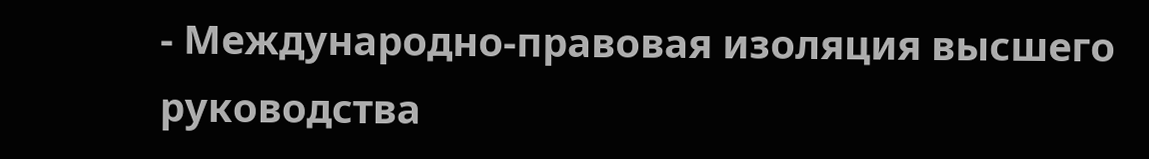- Международно-правовая изоляция высшего руководства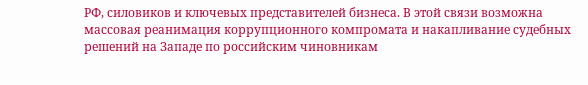РФ, силовиков и ключевых представителей бизнеса. В этой связи возможна массовая реанимация коррупционного компромата и накапливание судебных решений на Западе по российским чиновникам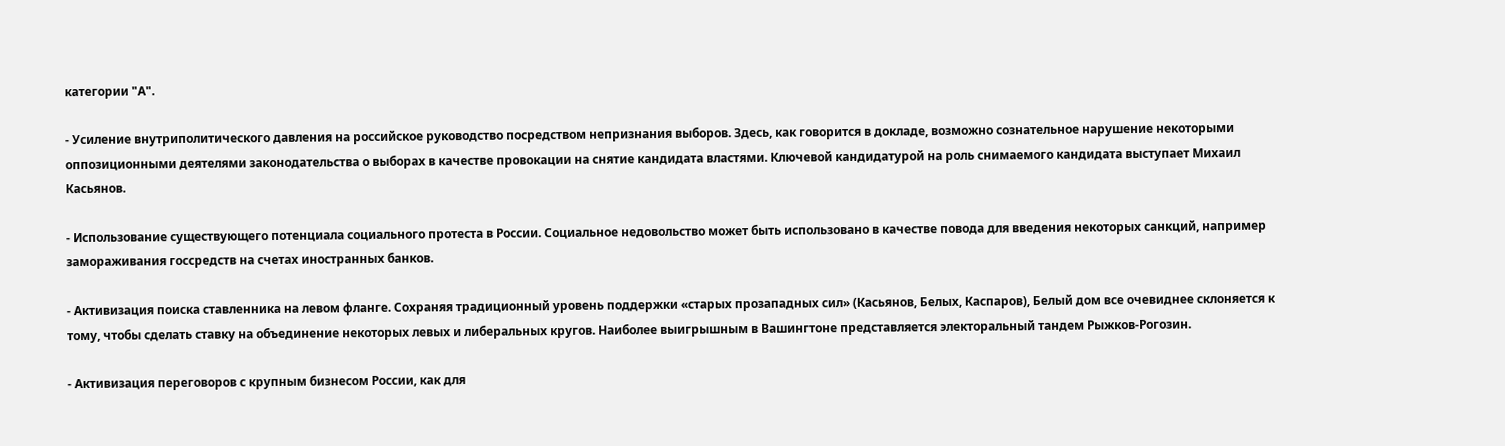категории "А".

- Усиление внутриполитического давления на российское руководство посредством непризнания выборов. Здесь, как говорится в докладе, возможно сознательное нарушение некоторыми оппозиционными деятелями законодательства о выборах в качестве провокации на снятие кандидата властями. Ключевой кандидатурой на роль снимаемого кандидата выступает Михаил Касьянов.

- Использование существующего потенциала социального протеста в России. Социальное недовольство может быть использовано в качестве повода для введения некоторых санкций, например замораживания госсредств на счетах иностранных банков.

- Активизация поиска ставленника на левом фланге. Сохраняя традиционный уровень поддержки «старых прозападных сил» (Касьянов, Белых, Каспаров), Белый дом все очевиднее склоняется к тому, чтобы сделать ставку на объединение некоторых левых и либеральных кругов. Наиболее выигрышным в Вашингтоне представляется электоральный тандем Рыжков-Рогозин.

- Активизация переговоров с крупным бизнесом России, как для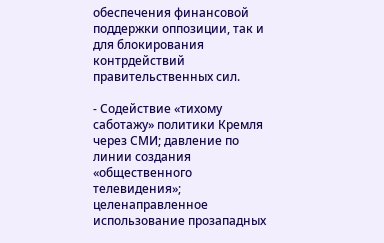обеспечения финансовой поддержки оппозиции, так и для блокирования контрдействий правительственных сил.

- Содействие «тихому саботажу» политики Кремля через СМИ; давление по линии создания «общественного телевидения»; целенаправленное использование прозападных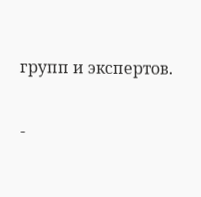групп и экспертов.

-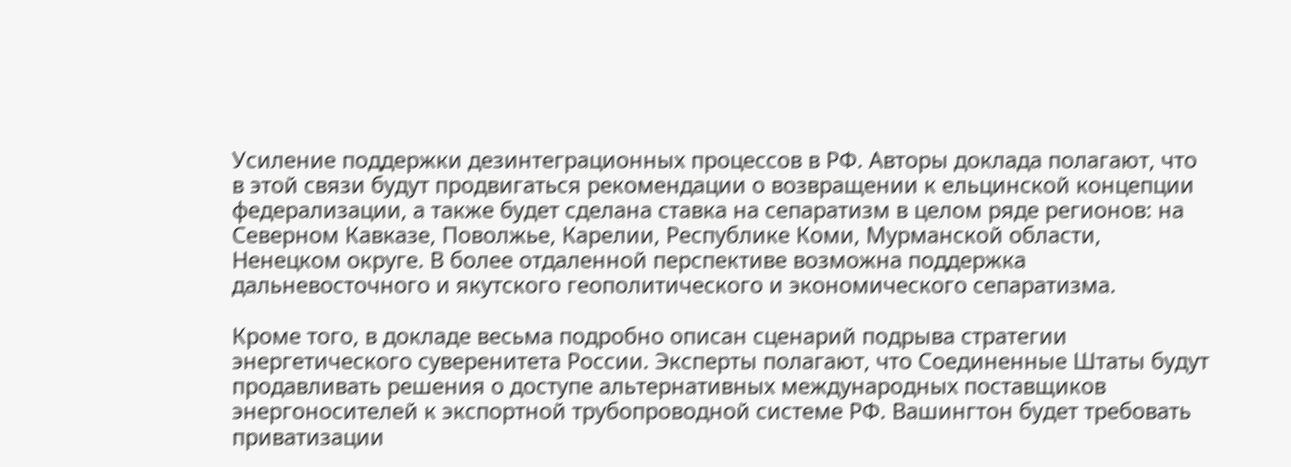Усиление поддержки дезинтеграционных процессов в РФ. Авторы доклада полагают, что в этой связи будут продвигаться рекомендации о возвращении к ельцинской концепции федерализации, а также будет сделана ставка на сепаратизм в целом ряде регионов: на Северном Кавказе, Поволжье, Карелии, Республике Коми, Мурманской области, Ненецком округе. В более отдаленной перспективе возможна поддержка дальневосточного и якутского геополитического и экономического сепаратизма.

Кроме того, в докладе весьма подробно описан сценарий подрыва стратегии энергетического суверенитета России. Эксперты полагают, что Соединенные Штаты будут продавливать решения о доступе альтернативных международных поставщиков энергоносителей к экспортной трубопроводной системе РФ. Вашингтон будет требовать приватизации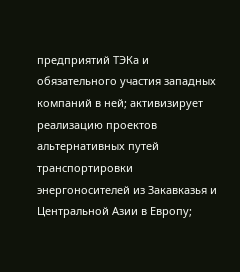предприятий ТЭКа и обязательного участия западных компаний в ней; активизирует реализацию проектов альтернативных путей транспортировки энергоносителей из Закавказья и Центральной Азии в Европу;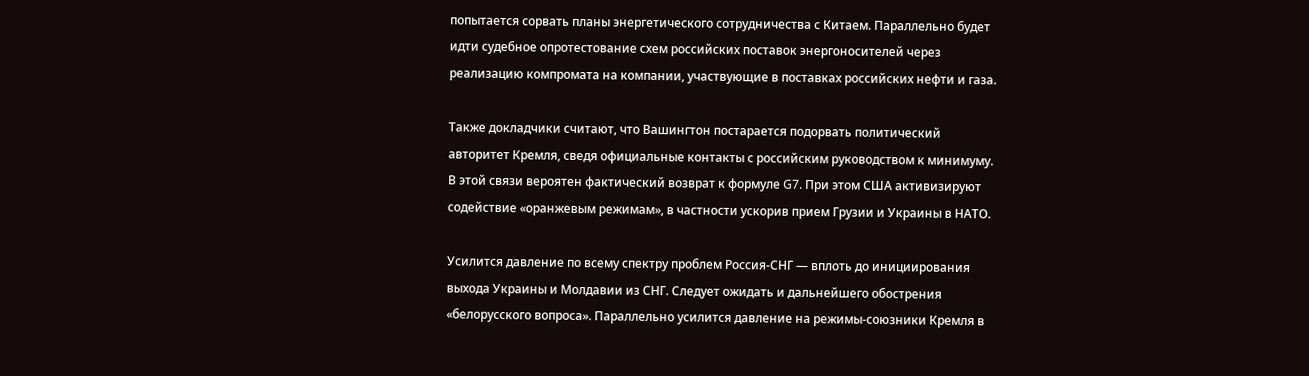попытается сорвать планы энергетического сотрудничества с Китаем. Параллельно будет идти судебное опротестование схем российских поставок энергоносителей через реализацию компромата на компании, участвующие в поставках российских нефти и газа.

Также докладчики считают, что Вашингтон постарается подорвать политический авторитет Кремля, сведя официальные контакты с российским руководством к минимуму. В этой связи вероятен фактический возврат к формуле G7. При этом США активизируют содействие «оранжевым режимам», в частности ускорив прием Грузии и Украины в НАТО.

Усилится давление по всему спектру проблем Россия-СНГ — вплоть до инициирования выхода Украины и Молдавии из СНГ. Следует ожидать и дальнейшего обострения «белорусского вопроса». Параллельно усилится давление на режимы-союзники Кремля в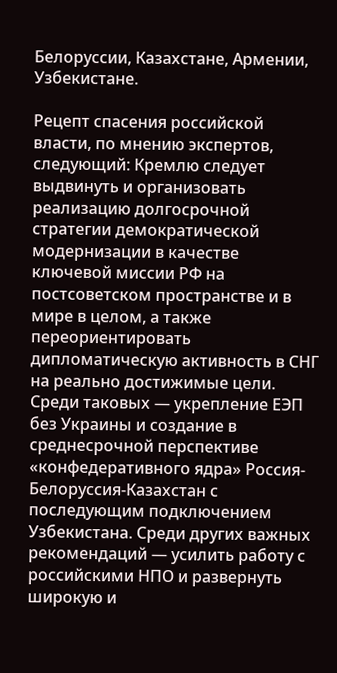Белоруссии, Казахстане, Армении, Узбекистане.

Рецепт спасения российской власти, по мнению экспертов, следующий: Кремлю следует выдвинуть и организовать реализацию долгосрочной стратегии демократической модернизации в качестве ключевой миссии РФ на постсоветском пространстве и в мире в целом, а также переориентировать дипломатическую активность в СНГ на реально достижимые цели. Среди таковых — укрепление ЕЭП без Украины и создание в среднесрочной перспективе «конфедеративного ядра» Россия-Белоруссия-Казахстан с последующим подключением Узбекистана. Среди других важных рекомендаций — усилить работу с российскими НПО и развернуть широкую и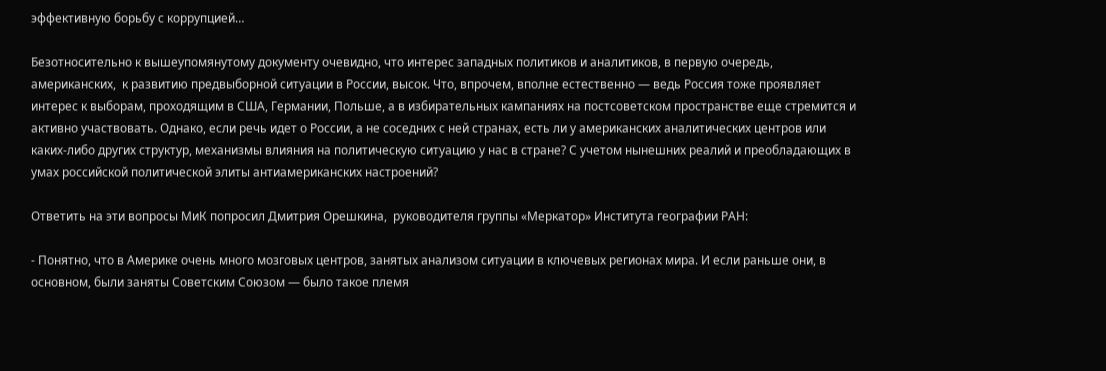эффективную борьбу с коррупцией…

Безотносительно к вышеупомянутому документу очевидно, что интерес западных политиков и аналитиков, в первую очередь, американских,  к развитию предвыборной ситуации в России, высок. Что, впрочем, вполне естественно — ведь Россия тоже проявляет интерес к выборам, проходящим в США, Германии, Польше, а в избирательных кампаниях на постсоветском пространстве еще стремится и активно участвовать. Однако, если речь идет о России, а не соседних с ней странах, есть ли у американских аналитических центров или каких-либо других структур, механизмы влияния на политическую ситуацию у нас в стране? С учетом нынешних реалий и преобладающих в умах российской политической элиты антиамериканских настроений?

Ответить на эти вопросы МиК попросил Дмитрия Орешкина,  руководителя группы «Меркатор» Института географии РАН:

- Понятно, что в Америке очень много мозговых центров, занятых анализом ситуации в ключевых регионах мира. И если раньше они, в основном, были заняты Советским Союзом — было такое племя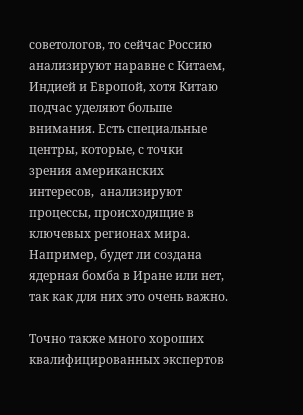советологов, то сейчас Россию анализируют наравне с Китаем, Индией и Европой, хотя Китаю подчас уделяют больше внимания. Есть специальные центры, которые, с точки зрения американских интересов,  анализируют процессы, происходящие в ключевых регионах мира. Например, будет ли создана ядерная бомба в Иране или нет, так как для них это очень важно.

Точно также много хороших квалифицированных экспертов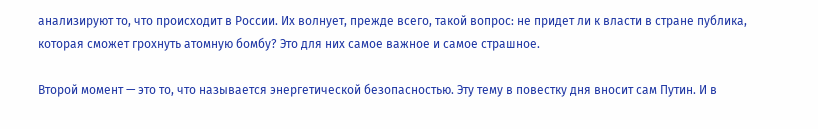анализируют то, что происходит в России. Их волнует, прежде всего, такой вопрос: не придет ли к власти в стране публика, которая сможет грохнуть атомную бомбу? Это для них самое важное и самое страшное.

Второй момент — это то, что называется энергетической безопасностью. Эту тему в повестку дня вносит сам Путин. И в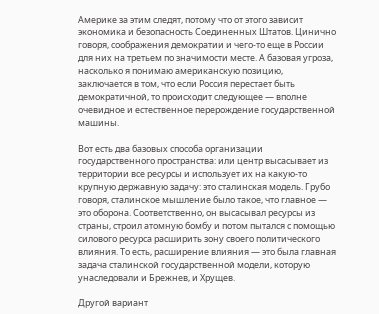Америке за этим следят, потому что от этого зависит экономика и безопасность Соединенных Штатов. Цинично говоря, соображения демократии и чего-то еще в России для них на третьем по значимости месте. А базовая угроза, насколько я понимаю американскую позицию, заключается в том, что если Россия перестает быть демократичной, то происходит следующее — вполне очевидное и естественное перерождение государственной машины.

Вот есть два базовых способа организации государственного пространства: или центр высасывает из территории все ресурсы и использует их на какую-то крупную державную задачу: это сталинская модель. Грубо говоря, сталинское мышление было такое, что главное — это оборона. Соответственно, он высасывал ресурсы из страны, строил атомную бомбу и потом пытался с помощью силового ресурса расширить зону своего политического влияния. То есть, расширение влияния — это была главная задача сталинской государственной модели, которую унаследовали и Брежнев, и Хрущев.

Другой вариант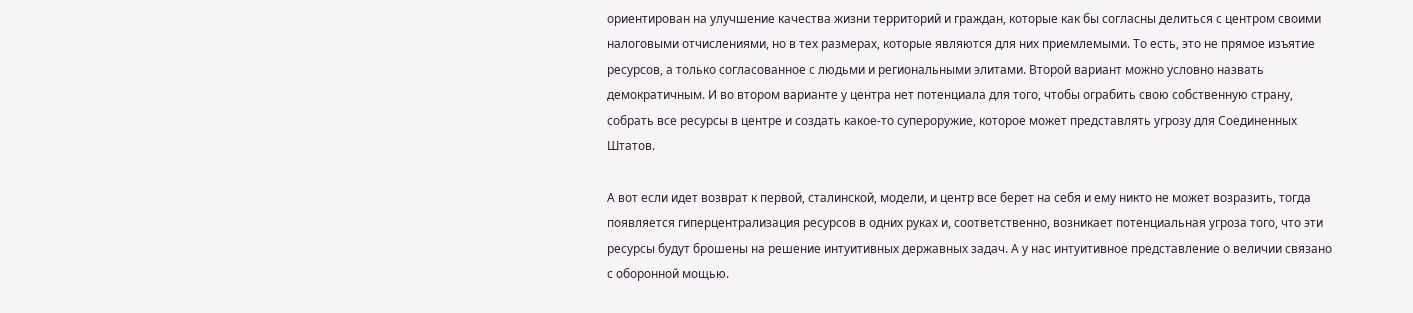ориентирован на улучшение качества жизни территорий и граждан, которые как бы согласны делиться с центром своими налоговыми отчислениями, но в тех размерах, которые являются для них приемлемыми. То есть, это не прямое изъятие ресурсов, а только согласованное с людьми и региональными элитами. Второй вариант можно условно назвать демократичным. И во втором варианте у центра нет потенциала для того, чтобы ограбить свою собственную страну, собрать все ресурсы в центре и создать какое-то супероружие, которое может представлять угрозу для Соединенных Штатов.

А вот если идет возврат к первой, сталинской, модели, и центр все берет на себя и ему никто не может возразить, тогда появляется гиперцентрализация ресурсов в одних руках и, соответственно, возникает потенциальная угроза того, что эти ресурсы будут брошены на решение интуитивных державных задач. А у нас интуитивное представление о величии связано с оборонной мощью.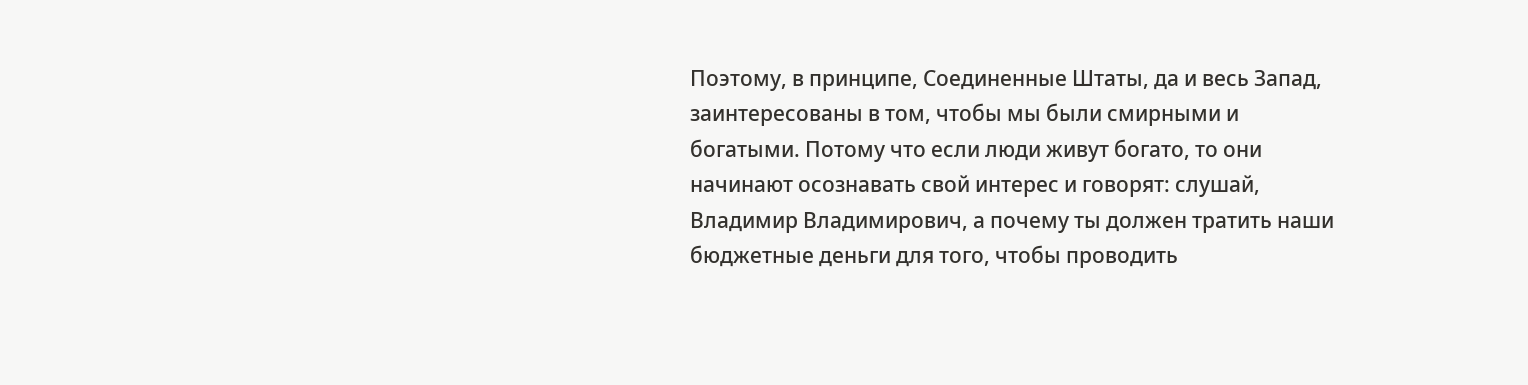Поэтому, в принципе, Соединенные Штаты, да и весь Запад, заинтересованы в том, чтобы мы были смирными и богатыми. Потому что если люди живут богато, то они начинают осознавать свой интерес и говорят: слушай, Владимир Владимирович, а почему ты должен тратить наши бюджетные деньги для того, чтобы проводить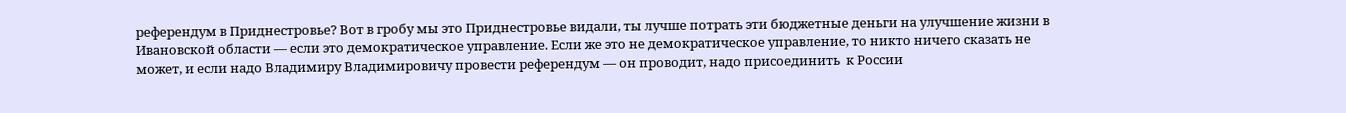референдум в Приднестровье? Вот в гробу мы это Приднестровье видали, ты лучше потрать эти бюджетные деньги на улучшение жизни в Ивановской области — если это демократическое управление. Если же это не демократическое управление, то никто ничего сказать не может, и если надо Владимиру Владимировичу провести референдум — он проводит, надо присоединить  к России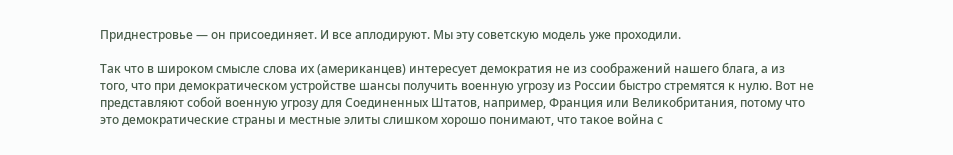Приднестровье — он присоединяет. И все аплодируют. Мы эту советскую модель уже проходили.

Так что в широком смысле слова их (американцев) интересует демократия не из соображений нашего блага, а из того, что при демократическом устройстве шансы получить военную угрозу из России быстро стремятся к нулю. Вот не представляют собой военную угрозу для Соединенных Штатов, например, Франция или Великобритания, потому что это демократические страны и местные элиты слишком хорошо понимают, что такое война с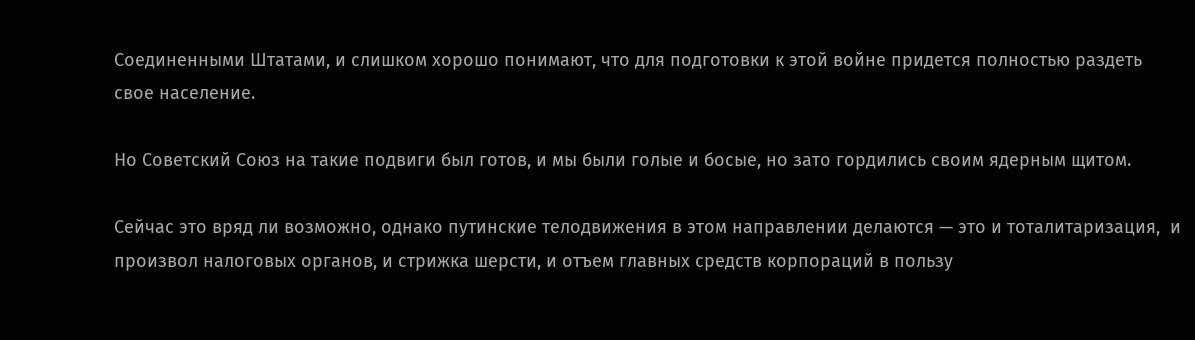Соединенными Штатами, и слишком хорошо понимают, что для подготовки к этой войне придется полностью раздеть свое население.

Но Советский Союз на такие подвиги был готов, и мы были голые и босые, но зато гордились своим ядерным щитом.

Сейчас это вряд ли возможно, однако путинские телодвижения в этом направлении делаются — это и тоталитаризация,  и произвол налоговых органов, и стрижка шерсти, и отъем главных средств корпораций в пользу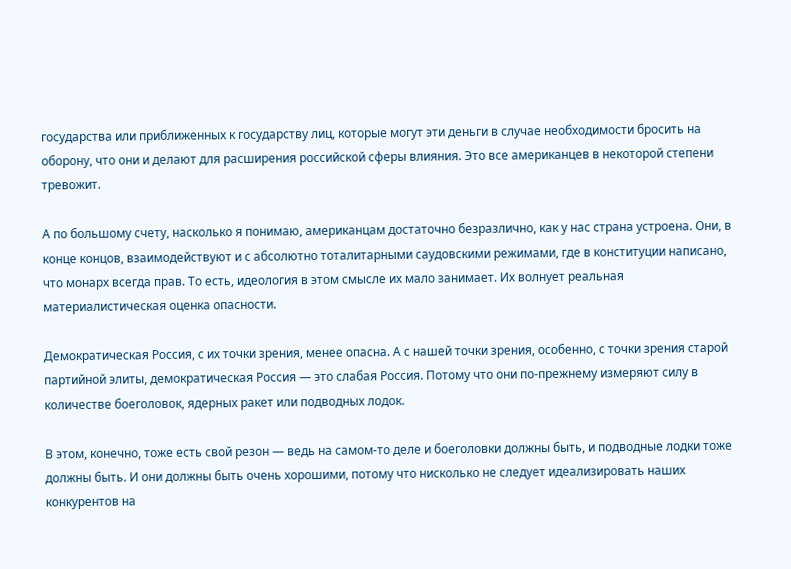государства или приближенных к государству лиц, которые могут эти деньги в случае необходимости бросить на оборону, что они и делают для расширения российской сферы влияния. Это все американцев в некоторой степени тревожит.

А по большому счету, насколько я понимаю, американцам достаточно безразлично, как у нас страна устроена. Они, в конце концов, взаимодействуют и с абсолютно тоталитарными саудовскими режимами, где в конституции написано, что монарх всегда прав. То есть, идеология в этом смысле их мало занимает. Их волнует реальная материалистическая оценка опасности.

Демократическая Россия, с их точки зрения, менее опасна. А с нашей точки зрения, особенно, с точки зрения старой партийной элиты, демократическая Россия — это слабая Россия. Потому что они по-прежнему измеряют силу в количестве боеголовок, ядерных ракет или подводных лодок.

В этом, конечно, тоже есть свой резон — ведь на самом-то деле и боеголовки должны быть, и подводные лодки тоже должны быть. И они должны быть очень хорошими, потому что нисколько не следует идеализировать наших конкурентов на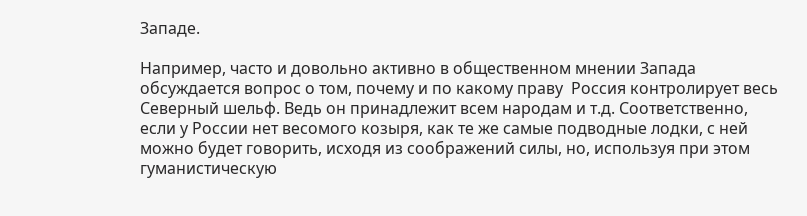Западе.

Например, часто и довольно активно в общественном мнении Запада обсуждается вопрос о том, почему и по какому праву  Россия контролирует весь Северный шельф. Ведь он принадлежит всем народам и т.д. Соответственно, если у России нет весомого козыря, как те же самые подводные лодки, с ней можно будет говорить, исходя из соображений силы, но, используя при этом гуманистическую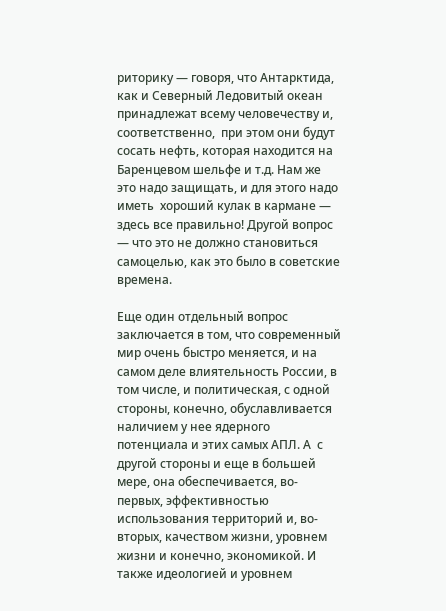риторику — говоря, что Антарктида, как и Северный Ледовитый океан принадлежат всему человечеству и, соответственно,  при этом они будут сосать нефть, которая находится на Баренцевом шельфе и т.д. Нам же это надо защищать, и для этого надо иметь  хороший кулак в кармане — здесь все правильно! Другой вопрос — что это не должно становиться самоцелью, как это было в советские времена.

Еще один отдельный вопрос заключается в том, что современный мир очень быстро меняется, и на самом деле влиятельность России, в том числе, и политическая, с одной стороны, конечно, обуславливается наличием у нее ядерного потенциала и этих самых АПЛ. А  с другой стороны и еще в большей мере, она обеспечивается, во-первых, эффективностью  использования территорий и, во-вторых, качеством жизни, уровнем жизни и конечно, экономикой. И также идеологией и уровнем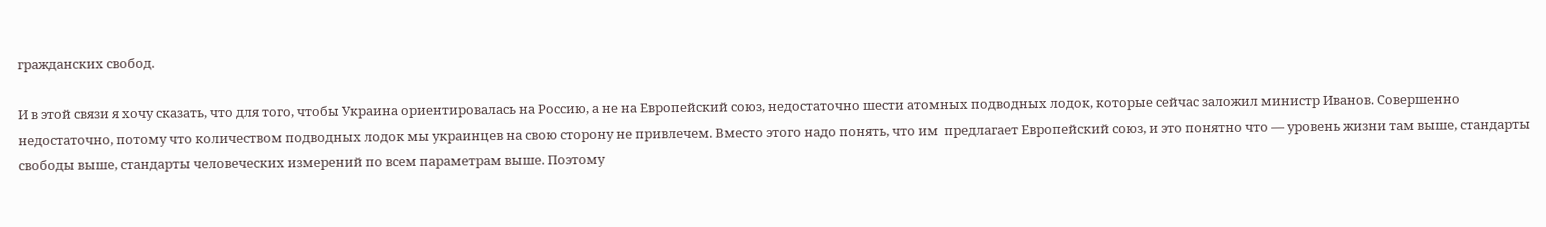гражданских свобод.

И в этой связи я хочу сказать, что для того, чтобы Украина ориентировалась на Россию, а не на Европейский союз, недостаточно шести атомных подводных лодок, которые сейчас заложил министр Иванов. Совершенно недостаточно, потому что количеством подводных лодок мы украинцев на свою сторону не привлечем. Вместо этого надо понять, что им  предлагает Европейский союз, и это понятно что — уровень жизни там выше, стандарты свободы выше, стандарты человеческих измерений по всем параметрам выше. Поэтому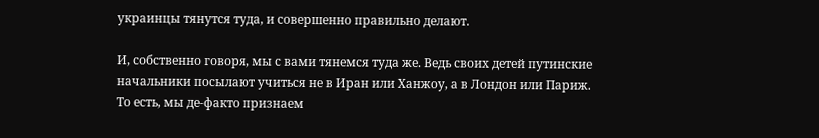украинцы тянутся туда, и совершенно правильно делают.

И, собственно говоря, мы с вами тянемся туда же. Ведь своих детей путинские начальники посылают учиться не в Иран или Ханжоу, а в Лондон или Париж. То есть, мы де-факто признаем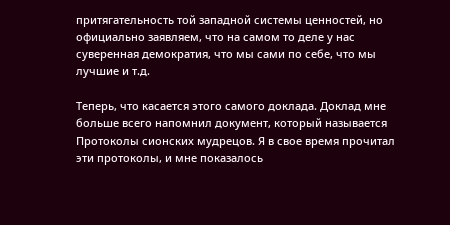притягательность той западной системы ценностей, но официально заявляем, что на самом то деле у нас суверенная демократия, что мы сами по себе, что мы лучшие и т.д.

Теперь, что касается этого самого доклада. Доклад мне больше всего напомнил документ, который называется Протоколы сионских мудрецов. Я в свое время прочитал эти протоколы, и мне показалось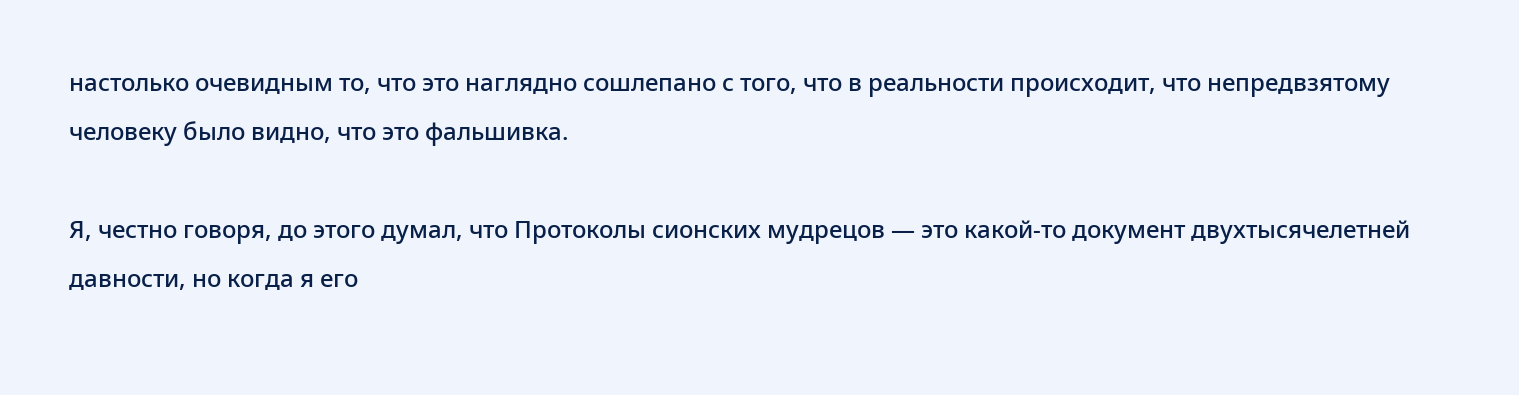настолько очевидным то, что это наглядно сошлепано с того, что в реальности происходит, что непредвзятому человеку было видно, что это фальшивка.

Я, честно говоря, до этого думал, что Протоколы сионских мудрецов — это какой-то документ двухтысячелетней давности, но когда я его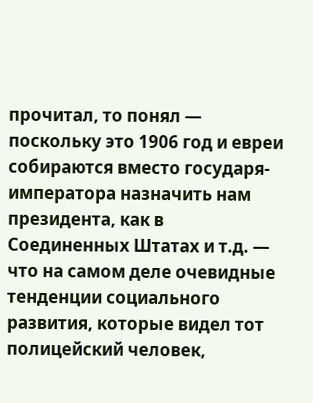прочитал, то понял — поскольку это 1906 год и евреи собираются вместо государя-императора назначить нам президента, как в Соединенных Штатах и т.д. — что на самом деле очевидные тенденции социального развития, которые видел тот полицейский человек,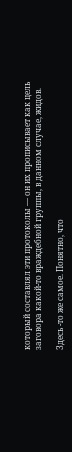который составлял эти протоколы — он их прописывает как цель заговора какой-то враждебной группы, в данном случае, жидов.

Здесь -то же самое. Понятно, что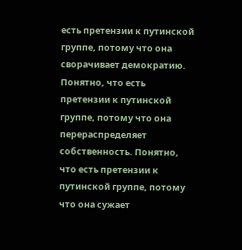есть претензии к путинской группе, потому что она сворачивает демократию. Понятно, что есть претензии к путинской группе, потому что она перераспределяет собственность. Понятно, что есть претензии к путинской группе, потому что она сужает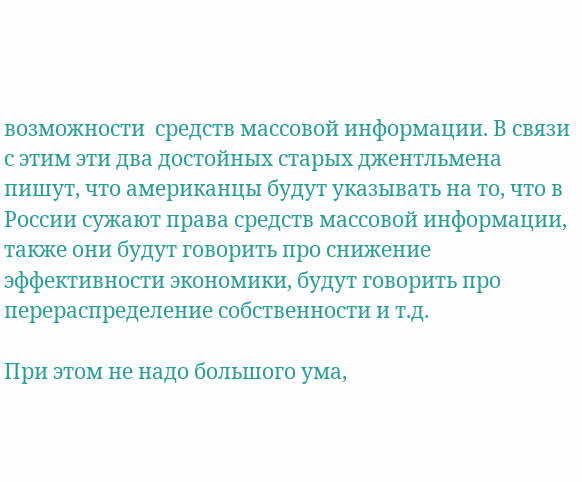возможности  средств массовой информации. В связи с этим эти два достойных старых джентльмена пишут, что американцы будут указывать на то, что в России сужают права средств массовой информации, также они будут говорить про снижение эффективности экономики, будут говорить про перераспределение собственности и т.д.

При этом не надо большого ума,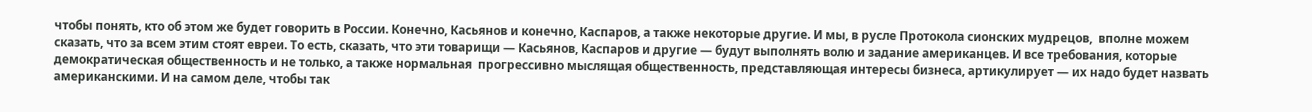чтобы понять, кто об этом же будет говорить в России. Конечно, Касьянов и конечно, Каспаров, а также некоторые другие. И мы, в русле Протокола сионских мудрецов,  вполне можем сказать, что за всем этим стоят евреи. То есть, сказать, что эти товарищи — Касьянов, Каспаров и другие — будут выполнять волю и задание американцев. И все требования, которые демократическая общественность и не только, а также нормальная  прогрессивно мыслящая общественность, представляющая интересы бизнеса, артикулирует — их надо будет назвать американскими. И на самом деле, чтобы так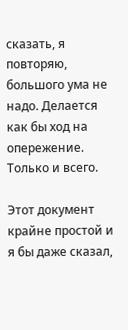сказать, я повторяю, большого ума не надо. Делается как бы ход на опережение. Только и всего.

Этот документ крайне простой и я бы даже сказал,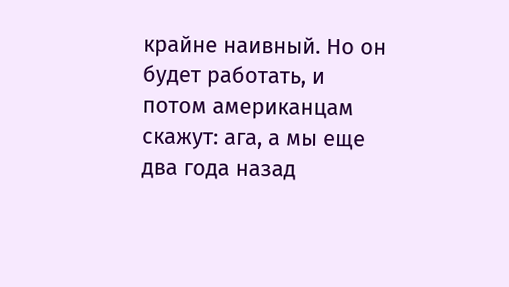крайне наивный. Но он будет работать, и потом американцам скажут: ага, а мы еще два года назад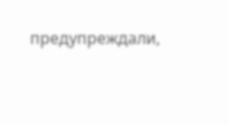предупреждали,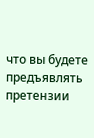что вы будете предъявлять претензии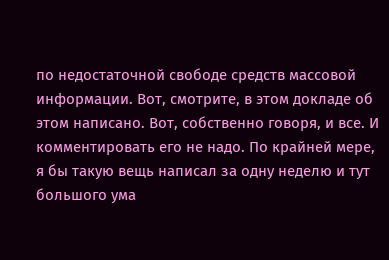по недостаточной свободе средств массовой информации. Вот, смотрите, в этом докладе об этом написано. Вот, собственно говоря, и все. И комментировать его не надо. По крайней мере, я бы такую вещь написал за одну неделю и тут большого ума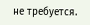не требуется.